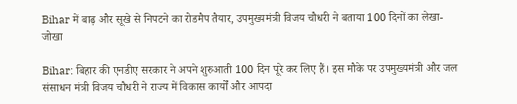Bihar में बाढ़ और सूखे से निपटने का रोडमैप तैयार, उपमुख्यमंत्री विजय चौधरी ने बताया 100 दिनों का लेखा-जोखा

Bihar: बिहार की एनडीए सरकार ने अपने शुरुआती 100 दिन पूरे कर लिए हैं। इस मौके पर उपमुख्यमंत्री और जल संसाधन मंत्री विजय चौधरी ने राज्य में विकास कार्यों और आपदा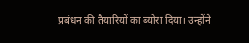प्रबंधन की तैयारियों का ब्योरा दिया। उन्होंने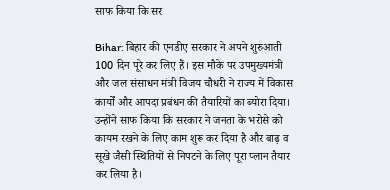साफ किया कि सर

Bihar: बिहार की एनडीए सरकार ने अपने शुरुआती 100 दिन पूरे कर लिए हैं। इस मौके पर उपमुख्यमंत्री और जल संसाधन मंत्री विजय चौधरी ने राज्य में विकास कार्यों और आपदा प्रबंधन की तैयारियों का ब्योरा दिया। उन्होंने साफ किया कि सरकार ने जनता के भरोसे को कायम रखने के लिए काम शुरू कर दिया है और बाढ़ व सूखे जैसी स्थितियों से निपटने के लिए पूरा प्लान तैयार कर लिया है।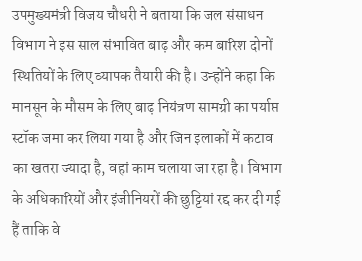उपमुख्यमंत्री विजय चौधरी ने बताया कि जल संसाधन विभाग ने इस साल संभावित बाढ़ और कम बारिश दोनों स्थितियों के लिए व्यापक तैयारी की है। उन्होंने कहा कि मानसून के मौसम के लिए बाढ़ नियंत्रण सामग्री का पर्याप्त स्टॉक जमा कर लिया गया है और जिन इलाकों में कटाव का खतरा ज्यादा है, वहां काम चलाया जा रहा है। विभाग के अधिकारियों और इंजीनियरों की छुट्टियां रद्द कर दी गई हैं ताकि वे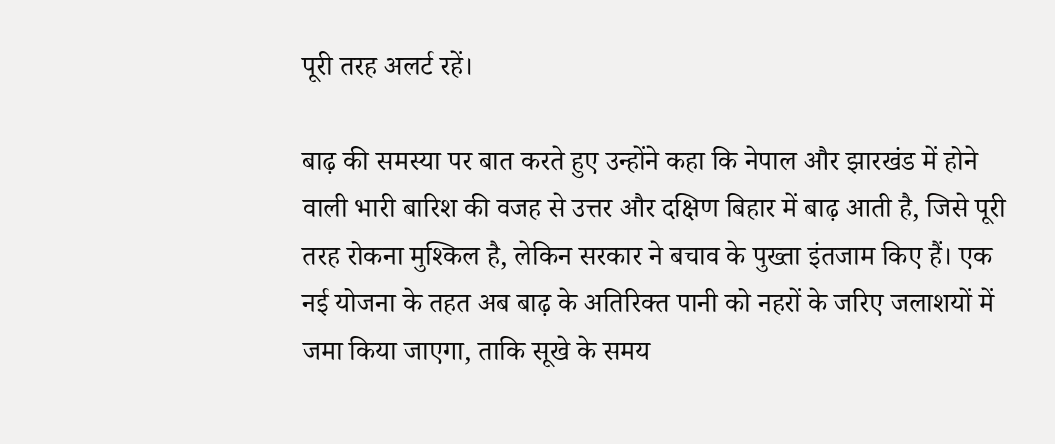पूरी तरह अलर्ट रहें।

बाढ़ की समस्या पर बात करते हुए उन्होंने कहा कि नेपाल और झारखंड में होने वाली भारी बारिश की वजह से उत्तर और दक्षिण बिहार में बाढ़ आती है, जिसे पूरी तरह रोकना मुश्किल है, लेकिन सरकार ने बचाव के पुख्ता इंतजाम किए हैं। एक नई योजना के तहत अब बाढ़ के अतिरिक्त पानी को नहरों के जरिए जलाशयों में जमा किया जाएगा, ताकि सूखे के समय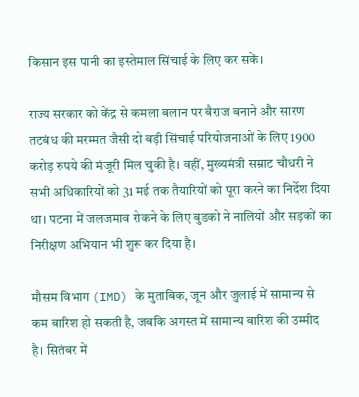किसान इस पानी का इस्तेमाल सिंचाई के लिए कर सकें।

राज्य सरकार को केंद्र से कमला बलान पर बैराज बनाने और सारण तटबंध की मरम्मत जैसी दो बड़ी सिंचाई परियोजनाओं के लिए 1900 करोड़ रुपये की मंजूरी मिल चुकी है। वहीं, मुख्यमंत्री सम्राट चौधरी ने सभी अधिकारियों को 31 मई तक तैयारियों को पूरा करने का निर्देश दिया था। पटना में जलजमाव रोकने के लिए बुडको ने नालियों और सड़कों का निरीक्षण अभियान भी शुरू कर दिया है।

मौसम विभाग (IMD) के मुताबिक, जून और जुलाई में सामान्य से कम बारिश हो सकती है, जबकि अगस्त में सामान्य बारिश की उम्मीद है। सितंबर में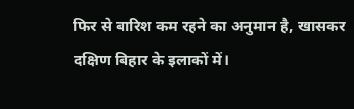फिर से बारिश कम रहने का अनुमान है, खासकर दक्षिण बिहार के इलाकों में।